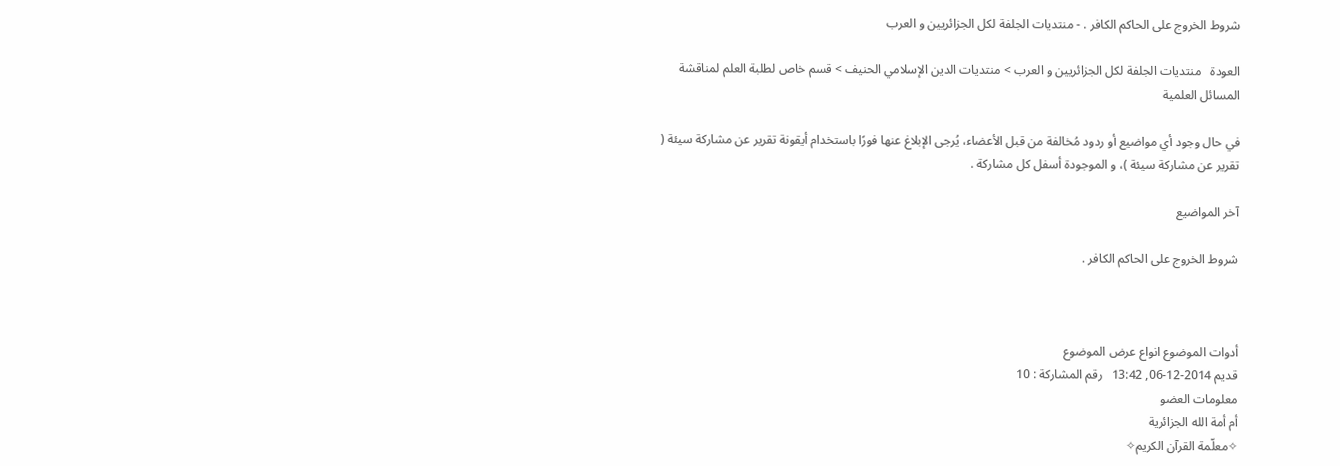شروط الخروج على الحاكم الكافر . - منتديات الجلفة لكل الجزائريين و العرب

العودة   منتديات الجلفة لكل الجزائريين و العرب > منتديات الدين الإسلامي الحنيف > قسم خاص لطلبة العلم لمناقشة المسائل العلمية

في حال وجود أي مواضيع أو ردود مُخالفة من قبل الأعضاء، يُرجى الإبلاغ عنها فورًا باستخدام أيقونة تقرير عن مشاركة سيئة ( تقرير عن مشاركة سيئة )، و الموجودة أسفل كل مشاركة .

آخر المواضيع

شروط الخروج على الحاكم الكافر .



أدوات الموضوع انواع عرض الموضوع
قديم 2014-12-06, 13:42   رقم المشاركة : 10
معلومات العضو
أم أمة الله الجزائرية
✧معلّمة القرآن الكريم✧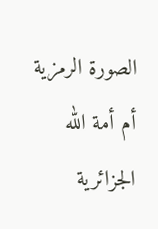الصورة الرمزية أم أمة الله الجزائرية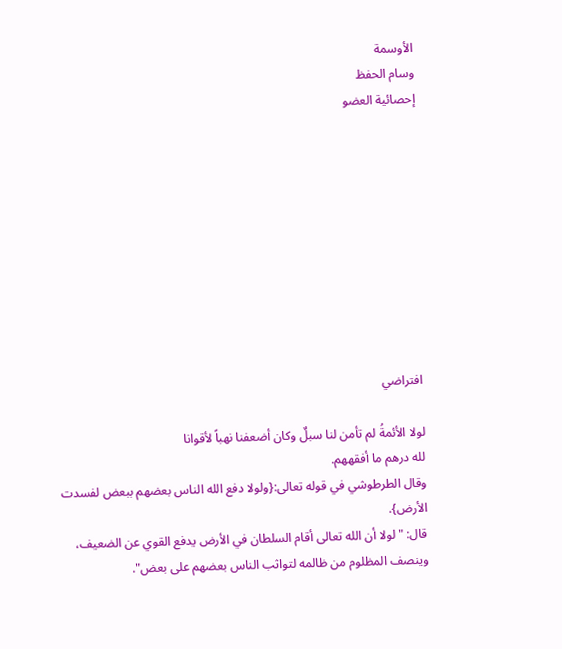الأوسمة
وسام الحفظ
إحصائية العضو










افتراضي

لولا الأئمةُ لم تأمن لنا سبلٌ وكان أضعفنا نهباً لأقوانا
لله درهم ما أفقههم.
وقال الطرطوشي في قوله تعالى:{ولولا دفع الله الناس بعضهم ببعض لفسدت الأرض}.
قال: "لولا أن الله تعالى أقام السلطان في الأرض يدفع القوي عن الضعيف، وينصف المظلوم من ظالمه لتواثب الناس بعضهم على بعض".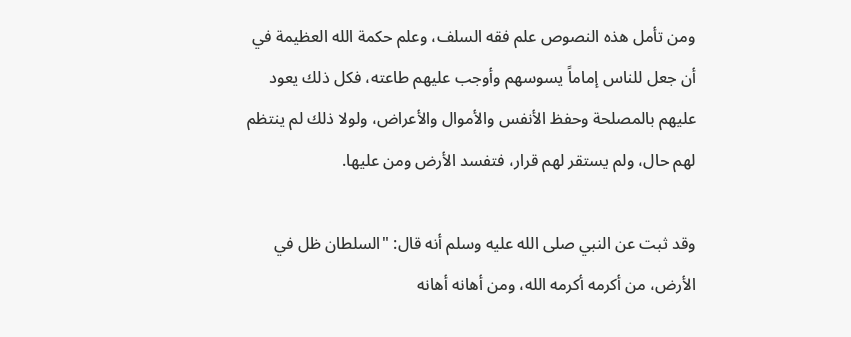ومن تأمل هذه النصوص علم فقه السلف، وعلم حكمة الله العظيمة في أن جعل للناس إماماً يسوسهم وأوجب عليهم طاعته، فكل ذلك يعود عليهم بالمصلحة وحفظ الأنفس والأموال والأعراض، ولولا ذلك لم ينتظم لهم حال، ولم يستقر لهم قرار، فتفسد الأرض ومن عليها.

وقد ثبت عن النبي صلى الله عليه وسلم أنه قال: "السلطان ظل في الأرض، من أكرمه أكرمه الله، ومن أهانه أهانه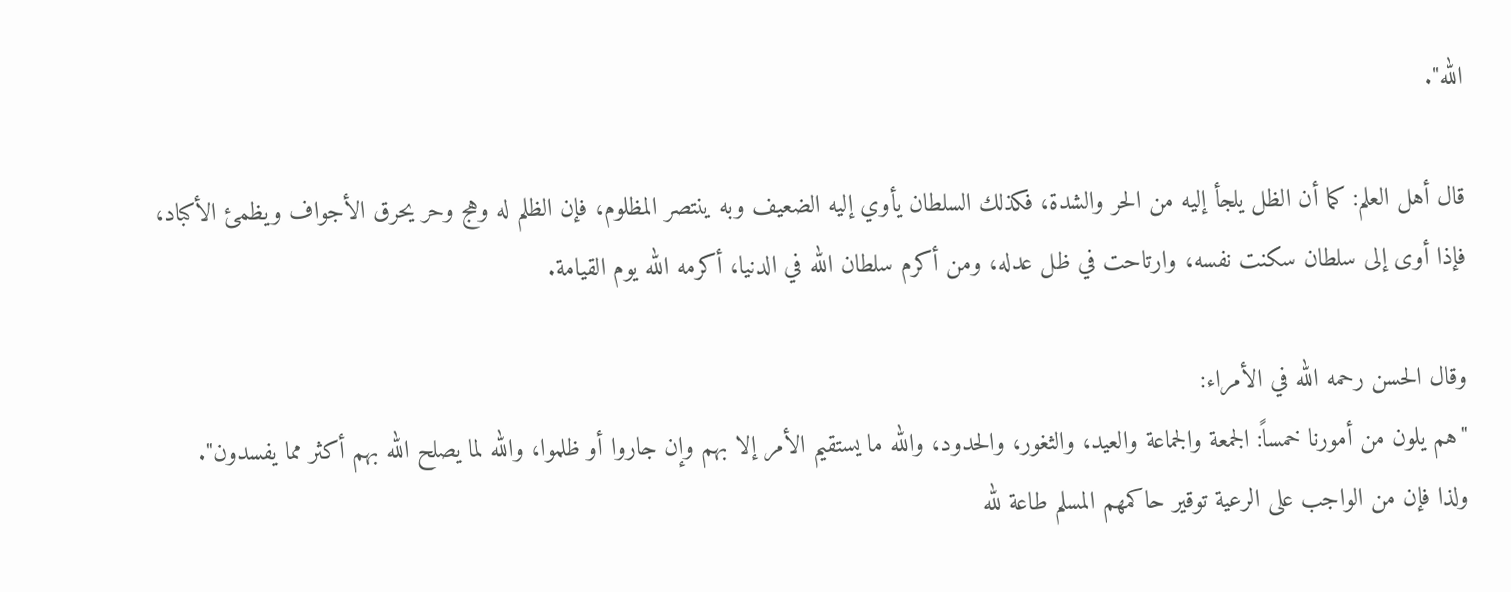الله".

قال أهل العلم: كما أن الظل يلجأ إليه من الحر والشدة، فكذلك السلطان يأوي إليه الضعيف وبه ينتصر المظلوم، فإن الظلم له وهج وحر يحرق الأجواف ويظمئ الأكباد، فإذا أوى إلى سلطان سكنت نفسه، وارتاحت في ظل عدله، ومن أكرم سلطان الله في الدنيا، أكرمه الله يوم القيامة.

وقال الحسن رحمه الله في الأمراء:
"هم يلون من أمورنا خمساً: الجمعة والجماعة والعيد، والثغور، والحدود، والله ما يستقيم الأمر إلا بهم وإن جاروا أو ظلموا، والله لما يصلح الله بهم أكثر مما يفسدون".
ولذا فإن من الواجب على الرعية توقير حاكمهم المسلم طاعة لله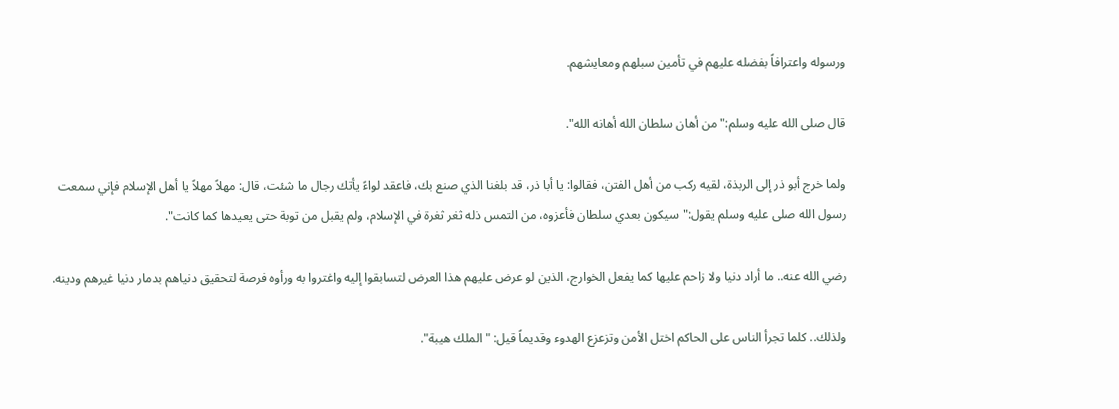ورسوله واعترافاً بفضله عليهم في تأمين سبلهم ومعايشهم.

قال صلى الله عليه وسلم:"من أهان سلطان الله أهانه الله".

ولما خرج أبو ذر إلى الربذة، لقيه ركب من أهل الفتن، فقالوا: يا أبا ذر، قد بلغنا الذي صنع بك، فاعقد لواءً يأتك رجال ما شئت، قال: مهلاً مهلاً يا أهل الإسلام فإني سمعت رسول الله صلى عليه وسلم يقول:"سيكون بعدي سلطان فأعزوه، من التمس ذله ثغر ثغرة في الإسلام، ولم يقبل من توبة حتى يعيدها كما كانت".

رضي الله عنه.. ما أراد دنيا ولا زاحم عليها كما يفعل الخوارج، الذين لو عرض عليهم هذا العرض لتسابقوا إليه واغتروا به ورأوه فرصة لتحقيق دنياهم بدمار دنيا غيرهم ودينه.

ولذلك.. كلما تجرأ الناس على الحاكم اختل الأمن وتزعزع الهدوء وقديماً قيل: "الملك هيبة".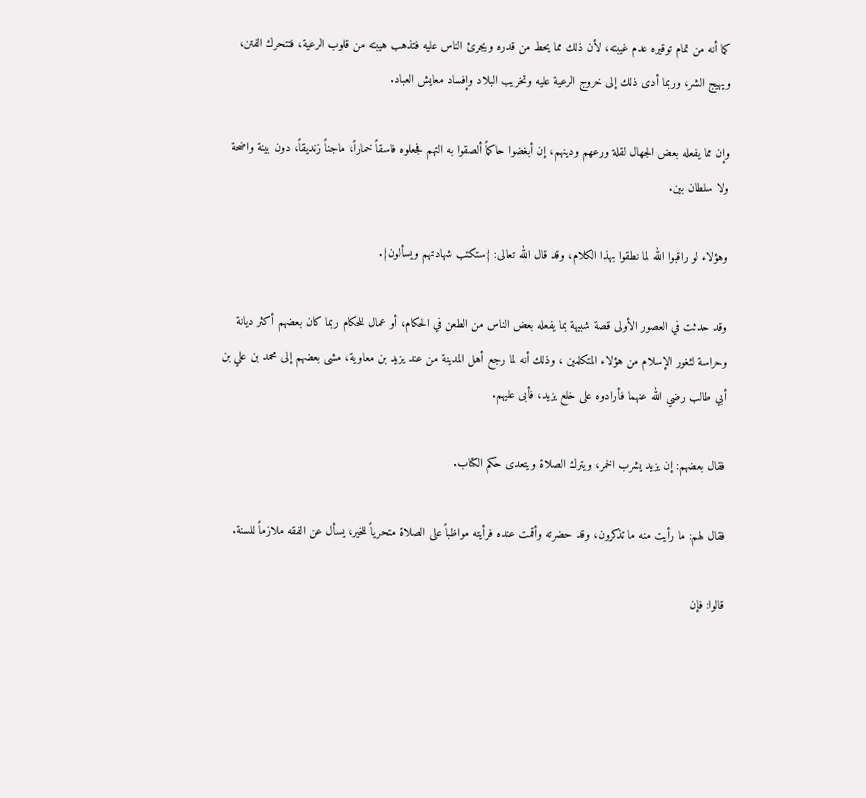كما أنه من تمام توقيره عدم غيبته، لأن ذلك مما يحط من قدره ويجرئ الناس عليه فتذهب هيبته من قلوب الرعية، فتتحرك الفتن، ويهيج الشر، وربما أدى ذلك إلى خروج الرعية عليه وتخريب البلاد وإفساد معايش العباد.

وإن مما يفعله بعض الجهال لقلة ورعهم ودينهم، إن أبغضوا حاكماً ألصقوا به التهم فجعلوه فاسقاً خماراً، ماجناً زنديقاً، دون بينة واضحة ولا سلطان بين.

وهؤلاء لو راقبوا الله لما نطقوا بهذا الكلام، وقد قال الله تعالى: {ستكتب شهادتهم ويسألون}.

وقد حدثت في العصور الأولى قصة شبيهة بما يفعله بعض الناس من الطعن في الحكام، أو عمال للحكام ربما كان بعضهم أكثر ديانة وحراسة لثغور الإسلام من هؤلاء المتكلمين ، وذلك أنه لما رجع أهل المدينة من عند يزيد بن معاوية، مشى بعضهم إلى محمد بن علي بن أبي طالب رضي الله عنهما فأرادوه على خلع يزيد، فأبى عليهم.

فقال بعضهم: إن يزيد يشرب الخمر، ويترك الصلاة ويتعدى حكم الكتاب.

فقال لهم: ما رأيت منه ما تذكرون، وقد حضرته وأقمت عنده فرأيته مواظباً على الصلاة متحرياً للخير، يسأل عن الفقه ملازماً للسنة.

قالوا: فإن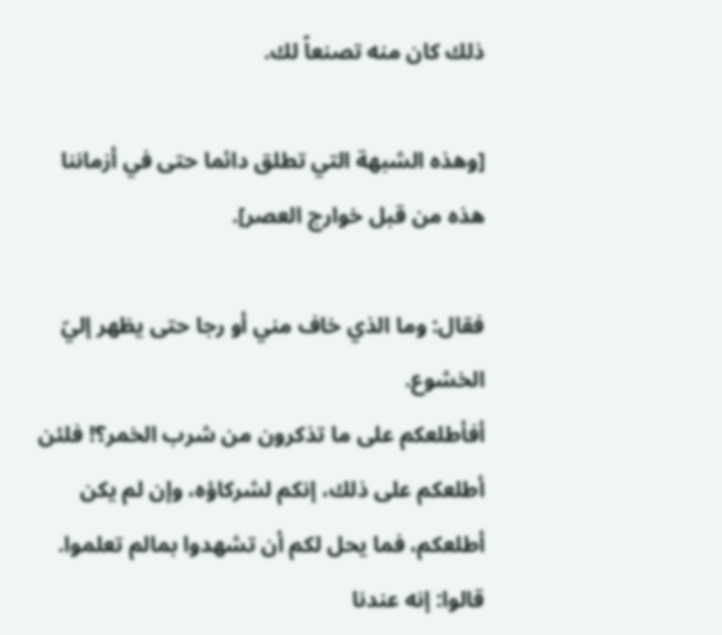ذلك كان منه تصنعاً لك.

[وهذه الشبهة التي تطلق دائما حتى في أزماننا هذه من قبل خوارج العصر].

فقال: وما الذي خاف مني أو رجا حتى يظهر إليّ الخشوع.
أفأطلعكم على ما تذكرون من شرب الخمر؟! فلئن أطلعكم على ذلك، إنكم لشركاؤه، وإن لم يكن أطلعكم، فما يحل لكم أن تشهدوا بمالم تعلموا.
قالوا: إنه عندنا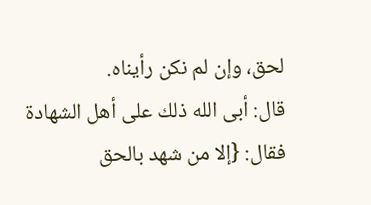لحق، وإن لم نكن رأيناه.
قال: أبى الله ذلك على أهل الشهادة فقال: {إلا من شهد بالحق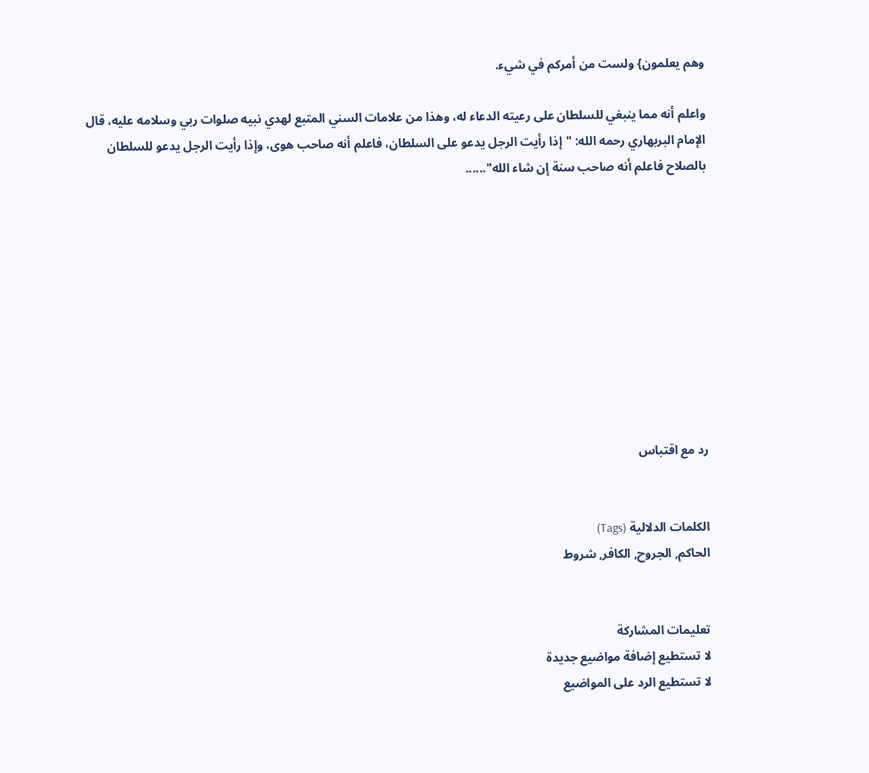وهم يعلمون} ولست من أمركم في شيء.

واعلم أنه مما ينبغي للسلطان على رعيته الدعاء له، وهذا من علامات السني المتبع لهدي نبيه صلوات ربي وسلامه عليه، قال الإمام البربهاري رحمه الله: "إذا رأيت الرجل يدعو على السلطان، فاعلم أنه صاحب هوى، وإذا رأيت الرجل يدعو للسلطان بالصلاح فاعلم أنه صاحب سنة إن شاء الله"......










رد مع اقتباس


الكلمات الدلالية (Tags)
الحاكم, الجروح, الكافر, شروط


تعليمات المشاركة
لا تستطيع إضافة مواضيع جديدة
لا تستطيع الرد على المواضيع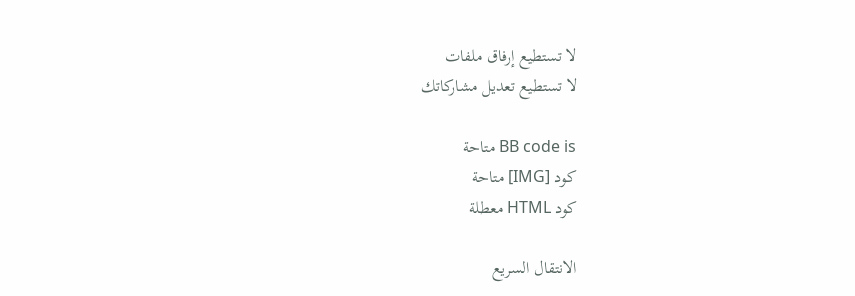لا تستطيع إرفاق ملفات
لا تستطيع تعديل مشاركاتك

BB code is متاحة
كود [IMG] متاحة
كود HTML معطلة

الانتقال السريع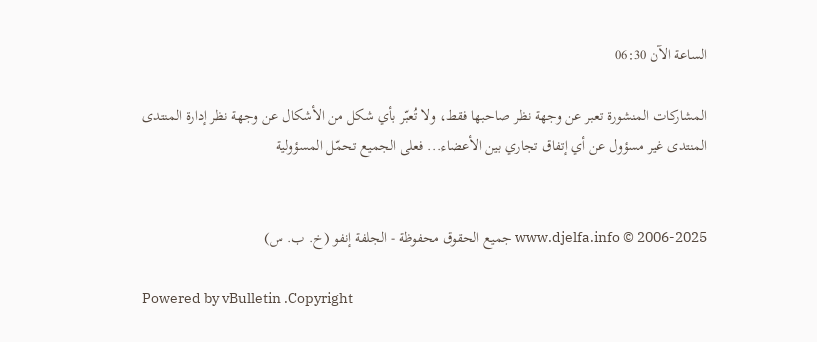الساعة الآن 06:30

المشاركات المنشورة تعبر عن وجهة نظر صاحبها فقط، ولا تُعبّر بأي شكل من الأشكال عن وجهة نظر إدارة المنتدى
المنتدى غير مسؤول عن أي إتفاق تجاري بين الأعضاء... فعلى الجميع تحمّل المسؤولية


2006-2025 © www.djelfa.info جميع الحقوق محفوظة - الجلفة إنفو (خ. ب. س)

Powered by vBulletin .Copyright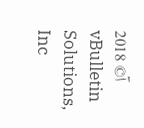آ© 2018 vBulletin Solutions, Inc